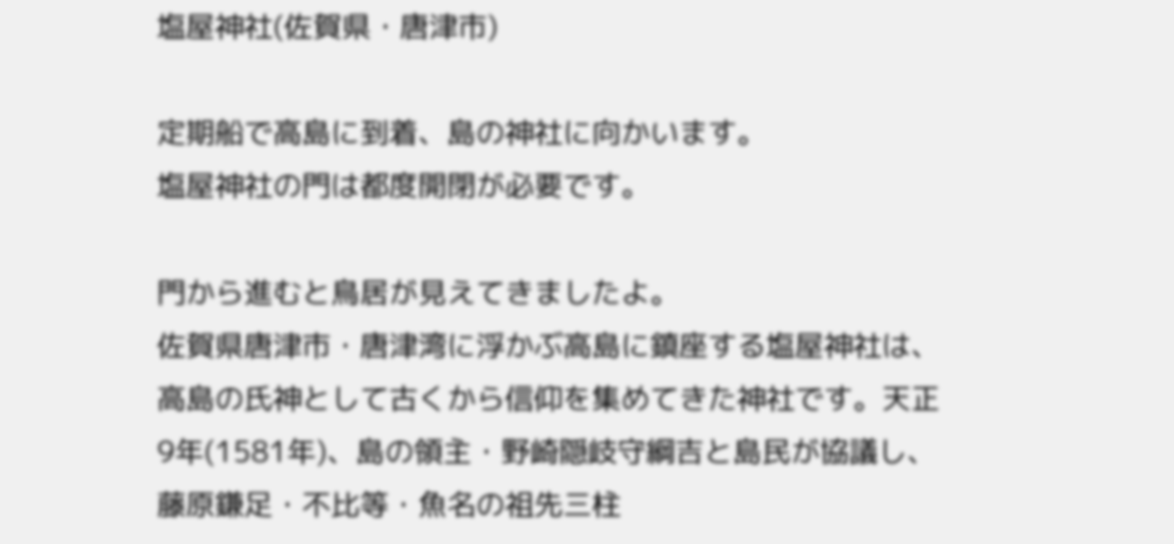塩屋神社(佐賀県・唐津市)

定期船で高島に到着、島の神社に向かいます。
塩屋神社の門は都度開閉が必要です。

門から進むと鳥居が見えてきましたよ。
佐賀県唐津市・唐津湾に浮かぶ高島に鎮座する塩屋神社は、高島の氏神として古くから信仰を集めてきた神社です。天正9年(1581年)、島の領主・野崎隠岐守綱吉と島民が協議し、藤原鎌足・不比等・魚名の祖先三柱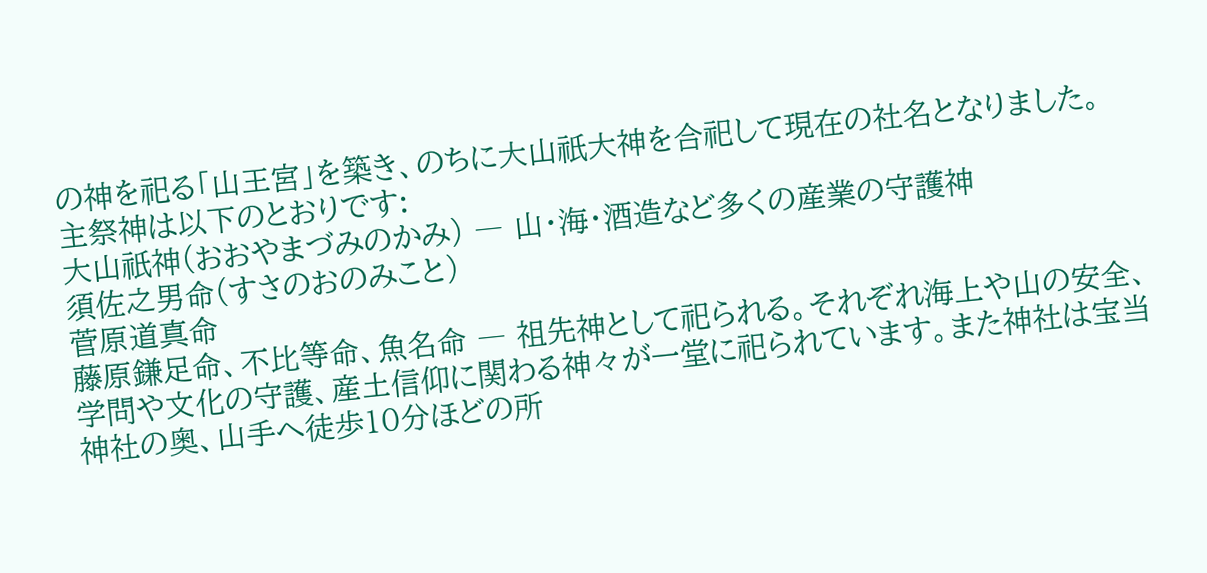の神を祀る「山王宮」を築き、のちに大山祇大神を合祀して現在の社名となりました。
主祭神は以下のとおりです:
大山祇神(おおやまづみのかみ) ― 山・海・酒造など多くの産業の守護神
須佐之男命(すさのおのみこと)
菅原道真命
藤原鎌足命、不比等命、魚名命 ― 祖先神として祀られる。それぞれ海上や山の安全、学問や文化の守護、産土信仰に関わる神々が一堂に祀られています。また神社は宝当神社の奥、山手へ徒歩10分ほどの所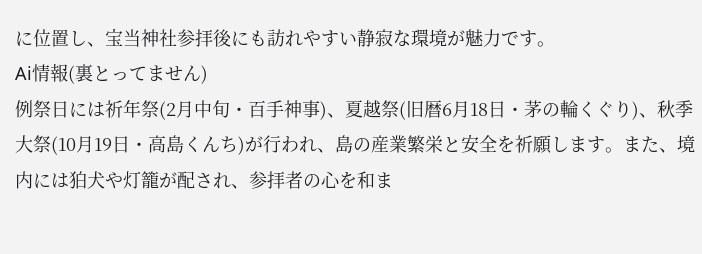に位置し、宝当神社参拝後にも訪れやすい静寂な環境が魅力です。
Ai情報(裏とってません)
例祭日には祈年祭(2月中旬・百手神事)、夏越祭(旧暦6月18日・茅の輪くぐり)、秋季大祭(10月19日・高島くんち)が行われ、島の産業繁栄と安全を祈願します。また、境内には狛犬や灯籠が配され、参拝者の心を和ま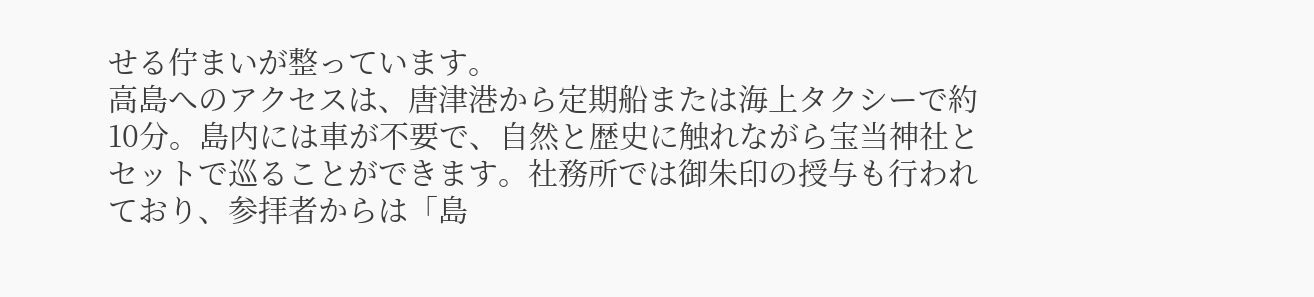せる佇まいが整っています。
高島へのアクセスは、唐津港から定期船または海上タクシーで約10分。島内には車が不要で、自然と歴史に触れながら宝当神社とセットで巡ることができます。社務所では御朱印の授与も行われており、参拝者からは「島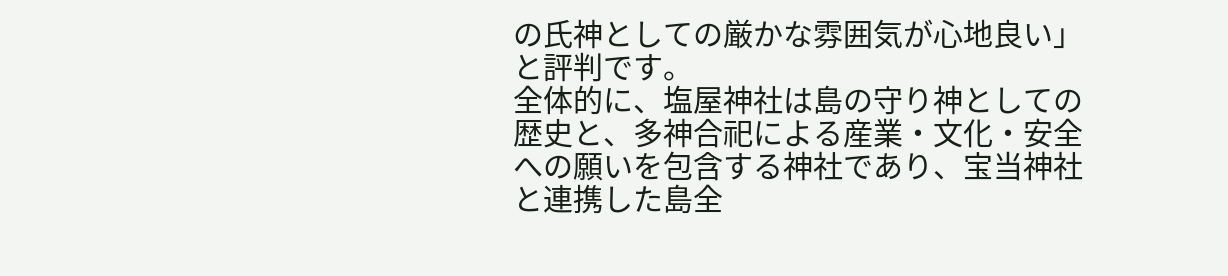の氏神としての厳かな雰囲気が心地良い」と評判です。
全体的に、塩屋神社は島の守り神としての歴史と、多神合祀による産業・文化・安全への願いを包含する神社であり、宝当神社と連携した島全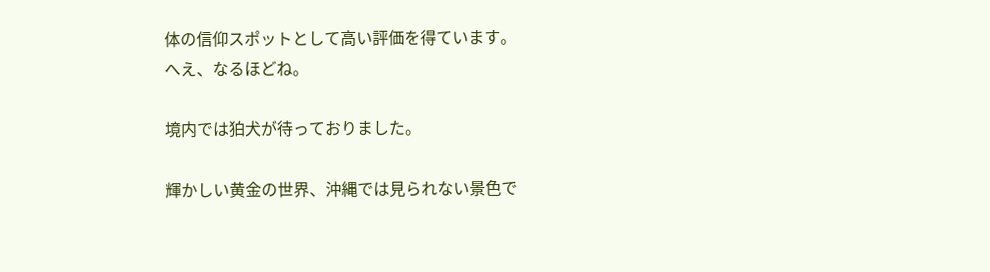体の信仰スポットとして高い評価を得ています。
へえ、なるほどね。

境内では狛犬が待っておりました。

輝かしい黄金の世界、沖縄では見られない景色で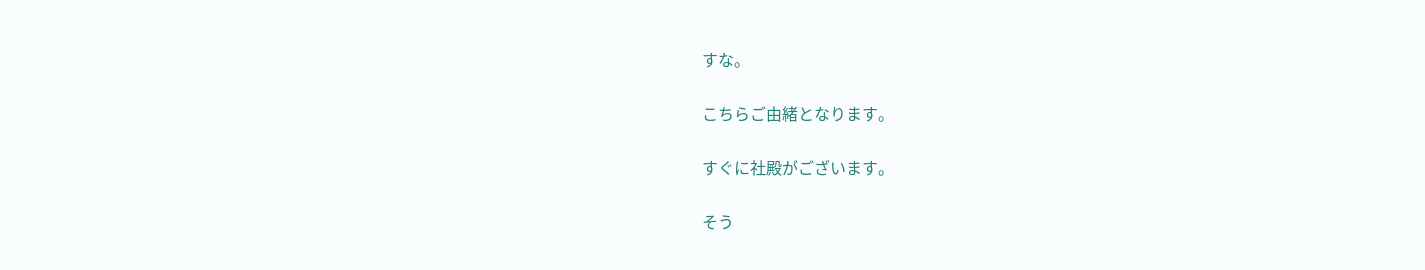すな。

こちらご由緒となります。

すぐに社殿がございます。

そう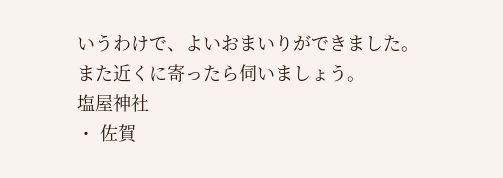いうわけで、よいおまいりができました。
また近くに寄ったら伺いましょう。
塩屋神社
・ 佐賀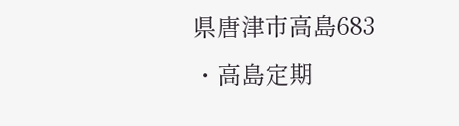県唐津市高島683
・高島定期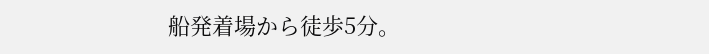船発着場から徒歩5分。